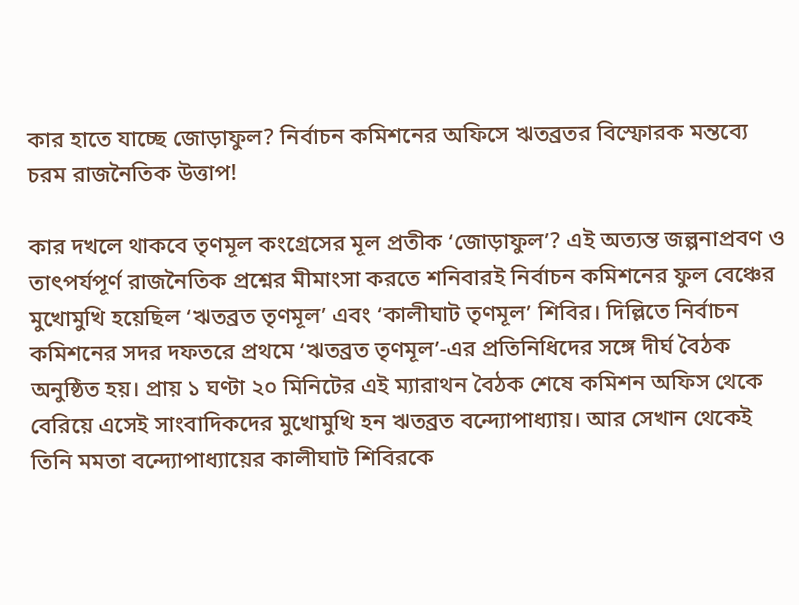কার হাতে যাচ্ছে জোড়াফুল? নির্বাচন কমিশনের অফিসে ঋতব্রতর বিস্ফোরক মন্তব্যে চরম রাজনৈতিক উত্তাপ!

কার দখলে থাকবে তৃণমূল কংগ্রেসের মূল প্রতীক ‘জোড়াফুল’? এই অত্যন্ত জল্পনাপ্রবণ ও তাৎপর্যপূর্ণ রাজনৈতিক প্রশ্নের মীমাংসা করতে শনিবারই নির্বাচন কমিশনের ফুল বেঞ্চের মুখোমুখি হয়েছিল ‘ঋতব্রত তৃণমূল’ এবং ‘কালীঘাট তৃণমূল’ শিবির। দিল্লিতে নির্বাচন কমিশনের সদর দফতরে প্রথমে ‘ঋতব্রত তৃণমূল’-এর প্রতিনিধিদের সঙ্গে দীর্ঘ বৈঠক অনুষ্ঠিত হয়। প্রায় ১ ঘণ্টা ২০ মিনিটের এই ম্যারাথন বৈঠক শেষে কমিশন অফিস থেকে বেরিয়ে এসেই সাংবাদিকদের মুখোমুখি হন ঋতব্রত বন্দ্যোপাধ্যায়। আর সেখান থেকেই তিনি মমতা বন্দ্যোপাধ্যায়ের কালীঘাট শিবিরকে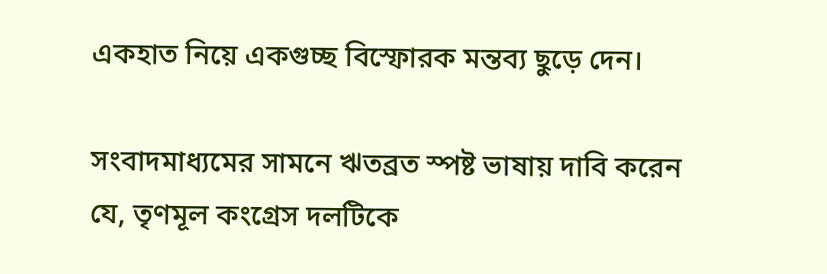একহাত নিয়ে একগুচ্ছ বিস্ফোরক মন্তব্য ছুড়ে দেন।

সংবাদমাধ্যমের সামনে ঋতব্রত স্পষ্ট ভাষায় দাবি করেন যে, তৃণমূল কংগ্রেস দলটিকে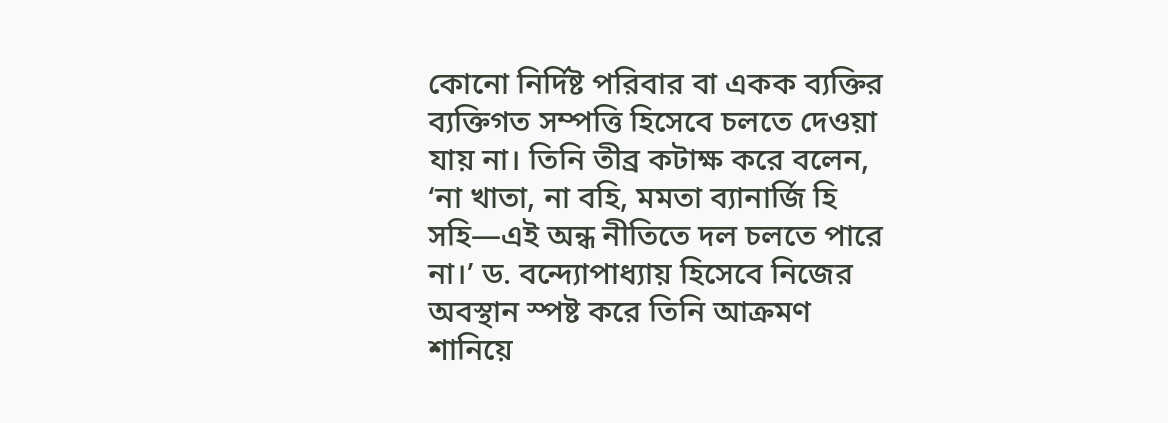কোনো নির্দিষ্ট পরিবার বা একক ব্যক্তির ব্যক্তিগত সম্পত্তি হিসেবে চলতে দেওয়া যায় না। তিনি তীব্র কটাক্ষ করে বলেন, ‘না খাতা, না বহি, মমতা ব্যানার্জি হি সহি—এই অন্ধ নীতিতে দল চলতে পারে না।’ ড. বন্দ্যোপাধ্যায় হিসেবে নিজের অবস্থান স্পষ্ট করে তিনি আক্রমণ শানিয়ে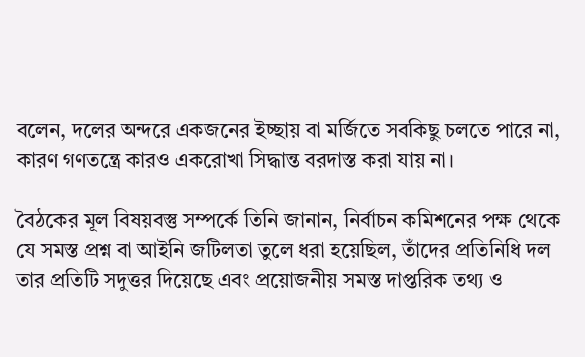বলেন, দলের অন্দরে একজনের ইচ্ছায় বা মর্জিতে সবকিছু চলতে পারে না, কারণ গণতন্ত্রে কারও একরোখা সিদ্ধান্ত বরদাস্ত করা যায় না।

বৈঠকের মূল বিষয়বস্তু সম্পর্কে তিনি জানান, নির্বাচন কমিশনের পক্ষ থেকে যে সমস্ত প্রশ্ন বা আইনি জটিলতা তুলে ধরা হয়েছিল, তাঁদের প্রতিনিধি দল তার প্রতিটি সদুত্তর দিয়েছে এবং প্রয়োজনীয় সমস্ত দাপ্তরিক তথ্য ও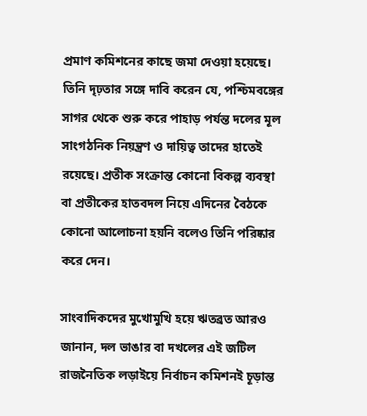প্রমাণ কমিশনের কাছে জমা দেওয়া হয়েছে। তিনি দৃঢ়তার সঙ্গে দাবি করেন যে, পশ্চিমবঙ্গের সাগর থেকে শুরু করে পাহাড় পর্যন্ত দলের মূল সাংগঠনিক নিয়ন্ত্রণ ও দায়িত্ব তাদের হাতেই রয়েছে। প্রতীক সংক্রান্ত কোনো বিকল্প ব্যবস্থা বা প্রতীকের হাতবদল নিয়ে এদিনের বৈঠকে কোনো আলোচনা হয়নি বলেও তিনি পরিষ্কার করে দেন।

সাংবাদিকদের মুখোমুখি হয়ে ঋতব্রত আরও জানান, দল ভাঙার বা দখলের এই জটিল রাজনৈতিক লড়াইয়ে নির্বাচন কমিশনই চূড়ান্ত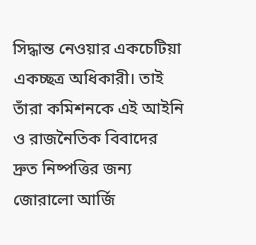সিদ্ধান্ত নেওয়ার একচেটিয়া একচ্ছত্র অধিকারী। তাই তাঁরা কমিশনকে এই আইনি ও রাজনৈতিক বিবাদের দ্রুত নিষ্পত্তির জন্য জোরালো আর্জি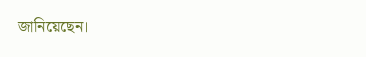জানিয়েছেন।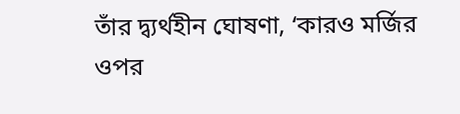তাঁর দ্ব্যর্থহীন ঘোষণা, ‘কারও মর্জির ওপর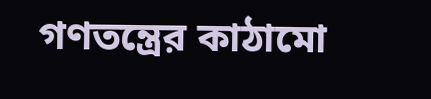গণতন্ত্রের কাঠামো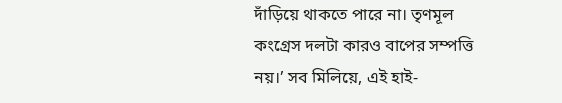দাঁড়িয়ে থাকতে পারে না। তৃণমূল কংগ্রেস দলটা কারও বাপের সম্পত্তি নয়।’ সব মিলিয়ে, এই হাই-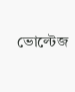ভোল্টেজ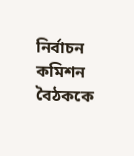নির্বাচন কমিশন বৈঠককে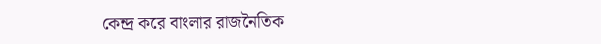কেন্দ্র করে বাংলার রাজনৈতিক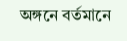অঙ্গনে বর্তমানে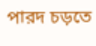পারদ চড়তে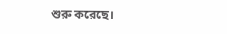শুরু করেছে।